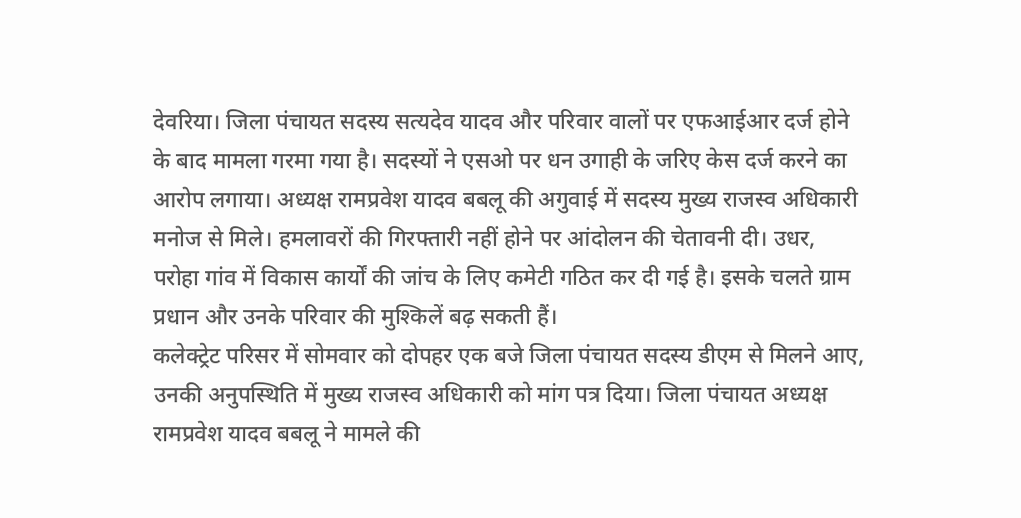देवरिया। जिला पंचायत सदस्य सत्यदेव यादव और परिवार वालों पर एफआईआर दर्ज होने के बाद मामला गरमा गया है। सदस्यों ने एसओ पर धन उगाही के जरिए केस दर्ज करने का आरोप लगाया। अध्यक्ष रामप्रवेश यादव बबलू की अगुवाई में सदस्य मुख्य राजस्व अधिकारी मनोज से मिले। हमलावरों की गिरफ्तारी नहीं होने पर आंदोलन की चेतावनी दी। उधर, परोहा गांव में विकास कार्यों की जांच के लिए कमेटी गठित कर दी गई है। इसके चलते ग्राम प्रधान और उनके परिवार की मुश्किलें बढ़ सकती हैं।
कलेक्ट्रेट परिसर में सोमवार को दोपहर एक बजे जिला पंचायत सदस्य डीएम से मिलने आए, उनकी अनुपस्थिति में मुख्य राजस्व अधिकारी को मांग पत्र दिया। जिला पंचायत अध्यक्ष रामप्रवेश यादव बबलू ने मामले की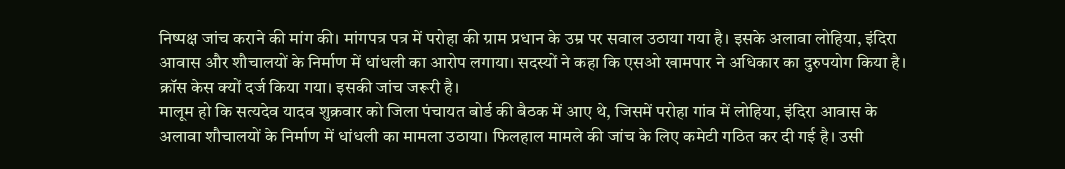निष्पक्ष जांच कराने की मांग की। मांगपत्र पत्र में परोहा की ग्राम प्रधान के उम्र पर सवाल उठाया गया है। इसके अलावा लोहिया, इंदिरा आवास और शौचालयों के निर्माण में धांधली का आरोप लगाया। सदस्यों ने कहा कि एसओ खामपार ने अधिकार का दुरुपयोग किया है। क्रॉस केस क्यों दर्ज किया गया। इसकी जांच जरूरी है।
मालूम हो कि सत्यदेव यादव शुक्रवार को जिला पंचायत बोर्ड की बैठक में आए थे, जिसमें परोहा गांव में लोहिया, इंदिरा आवास के अलावा शौचालयों के निर्माण में धांधली का मामला उठाया। फिलहाल मामले की जांच के लिए कमेटी गठित कर दी गई है। उसी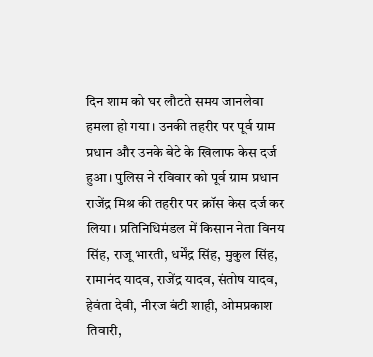दिन शाम को घर लौटते समय जानलेवा हमला हो गया। उनकी तहरीर पर पूर्व ग्राम प्रधान और उनके बेटे के खिलाफ केस दर्ज हुआ। पुलिस ने रविवार को पूर्व ग्राम प्रधान राजेंद्र मिश्र की तहरीर पर क्रॉस केस दर्ज कर लिया। प्रतिनिधिमंडल में किसान नेता विनय सिंह, राजू भारती, धर्मेंद्र सिंह, मुकुल सिंह, रामानंद यादव, राजेंद्र यादव, संतोष यादव, हेवंता देवी, नीरज बंटी शाही, ओमप्रकाश तिवारी,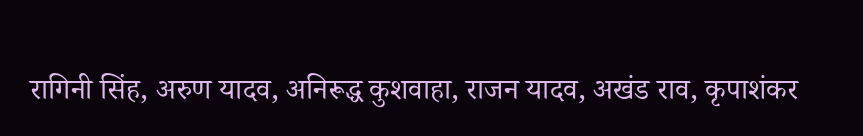रागिनी सिंह, अरुण यादव, अनिरूद्ध कुशवाहा, राजन यादव, अखंड राव, कृपाशंकर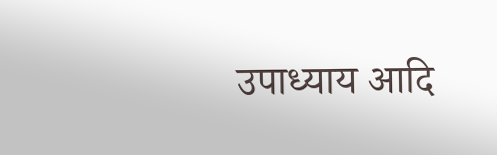उपाध्याय आदि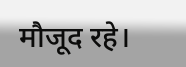मौजूद रहे।